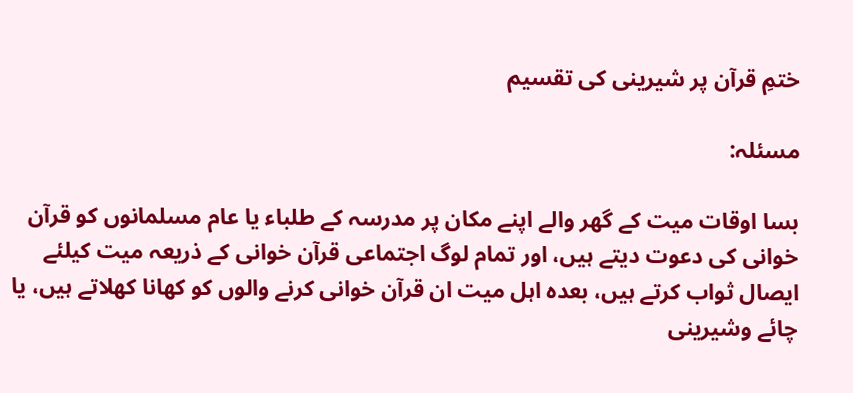ختمِ قرآن پر شیرینی کی تقسیم

مسئلہ:

بسا اوقات میت کے گھر والے اپنے مکان پر مدرسہ کے طلباء یا عام مسلمانوں کو قرآن خوانی کی دعوت دیتے ہیں، اور تمام لوگ اجتماعی قرآن خوانی کے ذریعہ میت کیلئے ایصال ثواب کرتے ہیں، بعدہ اہل میت ان قرآن خوانی کرنے والوں کو کھانا کھلاتے ہیں، یا چائے وشیرینی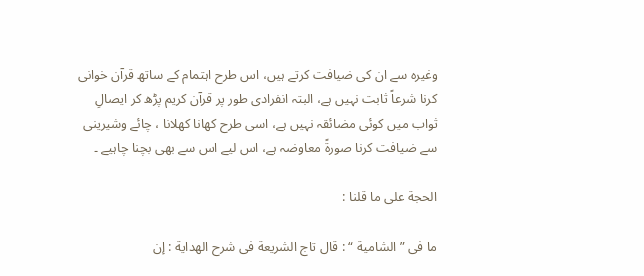وغیرہ سے ان کی ضیافت کرتے ہیں، اس طرح اہتمام کے ساتھ قرآن خوانی کرنا شرعاً ثابت نہیں ہے، البتہ انفرادی طور پر قرآن کریم پڑھ کر ایصالِ ثواب میں کوئی مضائقہ نہیں ہے، اسی طرح کھانا کھلانا ، چائے وشیرینی سے ضیافت کرنا صورةً معاوضہ ہے، اس لیے اس سے بھی بچنا چاہیے ۔

الحجة علی ما قلنا :

ما فی ” الشامیة “ : قال تاج الشریعة فی شرح الهدایة : إن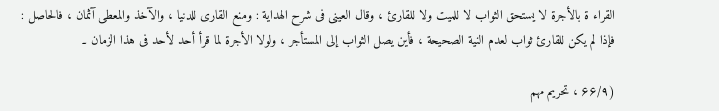القراء ة بالأجرة لا یستحق الثواب لا للمیت ولا للقارئ ، وقال العینی فی شرح الهدایة : ومنع القاری للدنیا ، والآخذ والمعطی آثمان ، فالحاصل : فإذا لم یکن للقارئ ثواب لعدم النیة الصحیحة ، فأین یصل الثواب إلی المستأجر ، ولولا الأجرة لما قرأ أحد لأحد فی هذا الزمان ۔

(۶۶/۹ ، تحریم مهم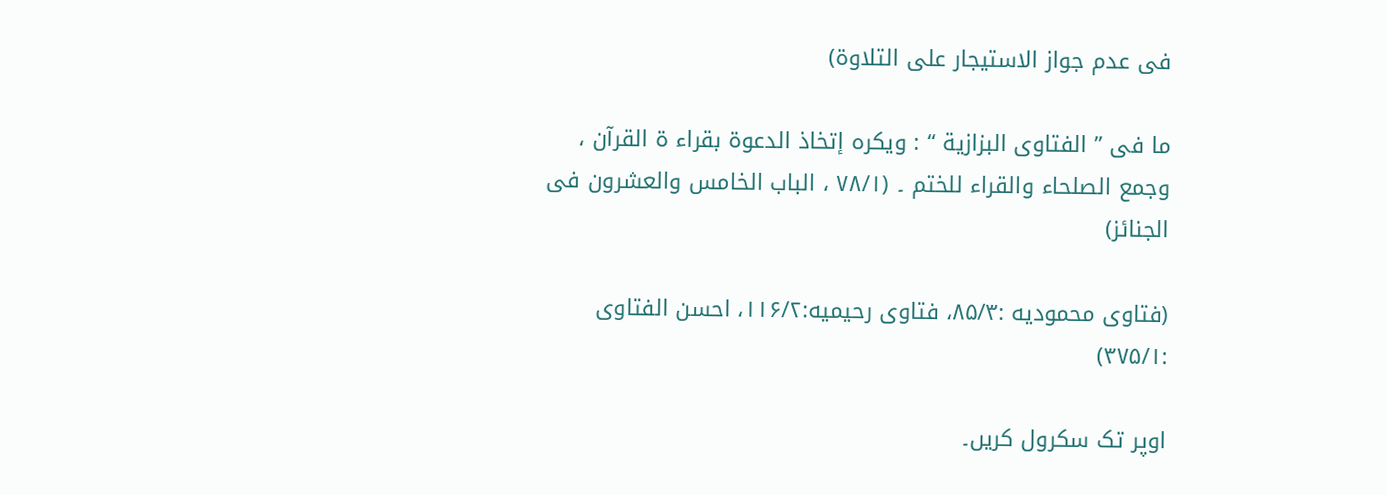فی عدم جواز الاستیجار علی التلاوة)

ما فی ” الفتاوی البزازیة “ : ویکره إتخاذ الدعوة بقراء ة القرآن ، وجمع الصلحاء والقراء للختم ۔ (۷۸/۱ ، الباب الخامس والعشرون فی الجنائز)

(فتاوی محمودیه :۸۵/۳، فتاوی رحیمیه:۱۱۶/۲، احسن الفتاوی :۳۷۵/۱)

اوپر تک سکرول کریں۔